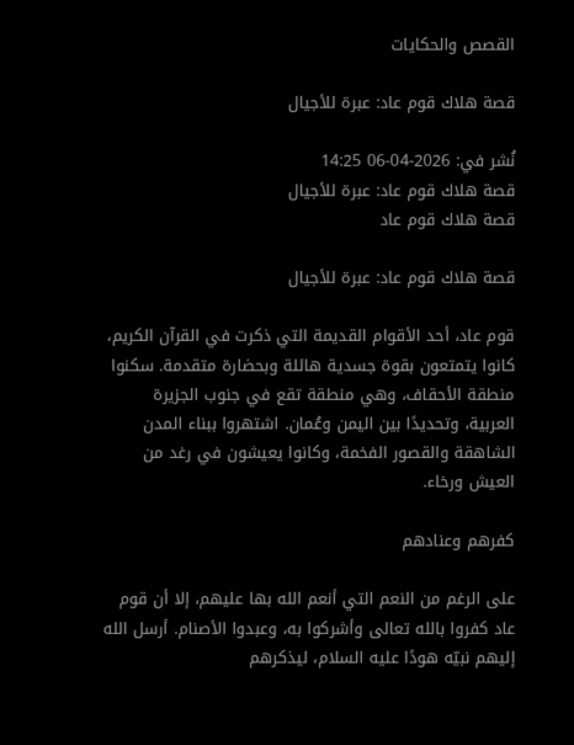القصص والحكايات

قصة هلاك قوم عاد: عبرة للأجيال

نُشر في: 2026-04-06 14:25
قصة هلاك قوم عاد: عبرة للأجيال
قصة هلاك قوم عاد

قصة هلاك قوم عاد: عبرة للأجيال

قوم عاد، أحد الأقوام القديمة التي ذكرت في القرآن الكريم، كانوا يتمتعون بقوة جسدية هائلة وبحضارة متقدمة. سكنوا منطقة الأحقاف، وهي منطقة تقع في جنوب الجزيرة العربية، وتحديدًا بين اليمن وعُمان. اشتهروا ببناء المدن الشاهقة والقصور الفخمة، وكانوا يعيشون في رغد من العيش ورخاء.

كفرهم وعنادهم

على الرغم من النعم التي أنعم الله بها عليهم، إلا أن قوم عاد كفروا بالله تعالى وأشركوا به، وعبدوا الأصنام. أرسل الله إليهم نبيّه هودًا عليه السلام، ليذكرهم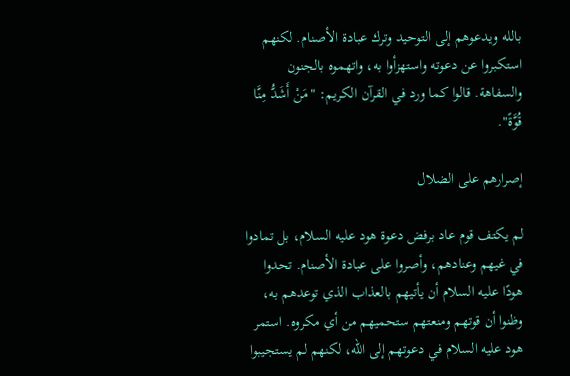بالله ويدعوهم إلى التوحيد وترك عبادة الأصنام. لكنهم استكبروا عن دعوته واستهزأوا به، واتهموه بالجنون والسفاهة. قالوا كما ورد في القرآن الكريم: "مَنْ أَشَدُّ مِنَّا قُوَّةً".

إصرارهم على الضلال

لم يكتف قوم عاد برفض دعوة هود عليه السلام، بل تمادوا في غيهم وعنادهم، وأصروا على عبادة الأصنام. تحدوا هودًا عليه السلام أن يأتيهم بالعذاب الذي توعدهم به، وظنوا أن قوتهم ومنعتهم ستحميهم من أي مكروه. استمر هود عليه السلام في دعوتهم إلى الله، لكنهم لم يستجيبوا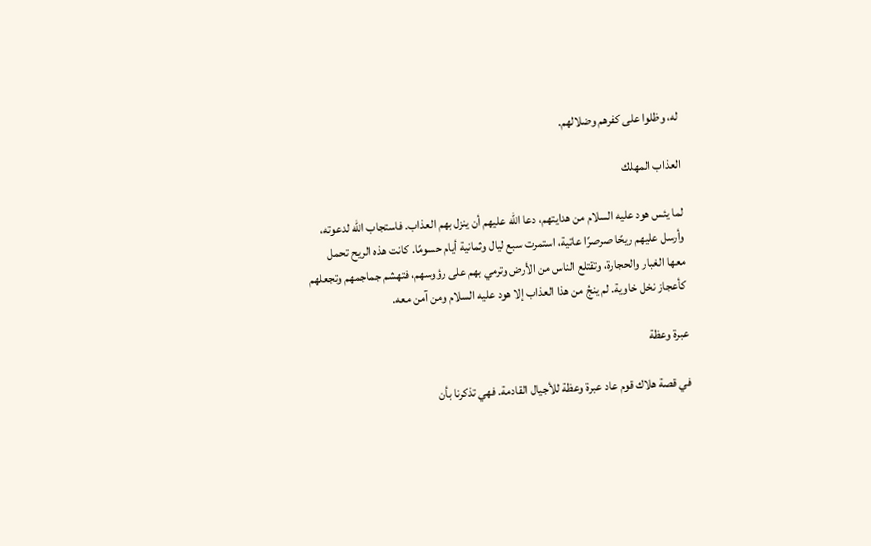له، وظلوا على كفرهم وضلالهم.

العذاب المهلك

لما يئس هود عليه السلام من هدايتهم، دعا الله عليهم أن ينزل بهم العذاب. فاستجاب الله لدعوته، وأرسل عليهم ريحًا صرصرًا عاتية، استمرت سبع ليال وثمانية أيام حسومًا. كانت هذه الريح تحمل معها الغبار والحجارة، وتقتلع الناس من الأرض وترمي بهم على رؤوسهم، فتهشم جماجمهم وتجعلهم كأعجاز نخل خاوية. لم ينجُ من هذا العذاب إلا هود عليه السلام ومن آمن معه.

عبرة وعظة

في قصة هلاك قوم عاد عبرة وعظة للأجيال القادمة. فهي تذكرنا بأن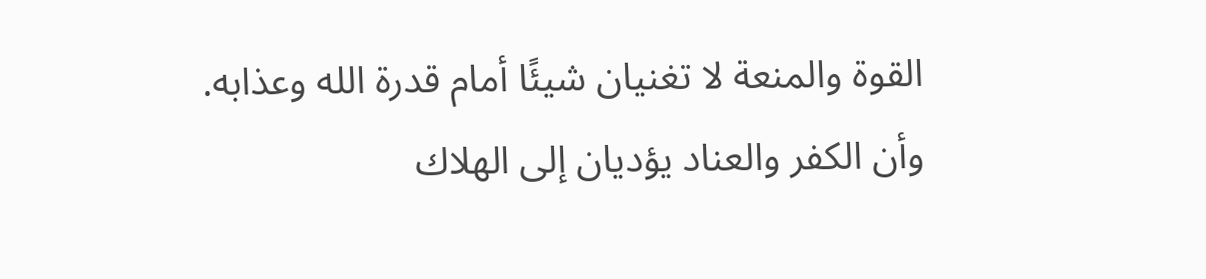القوة والمنعة لا تغنيان شيئًا أمام قدرة الله وعذابه. وأن الكفر والعناد يؤديان إلى الهلاك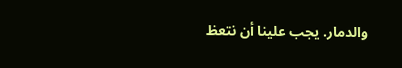والدمار. يجب علينا أن نتعظ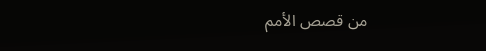من قصص الأمم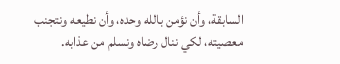السابقة، وأن نؤمن بالله وحده، وأن نطيعه ونتجنب معصيته، لكي ننال رضاه ونسلم من عذابه.